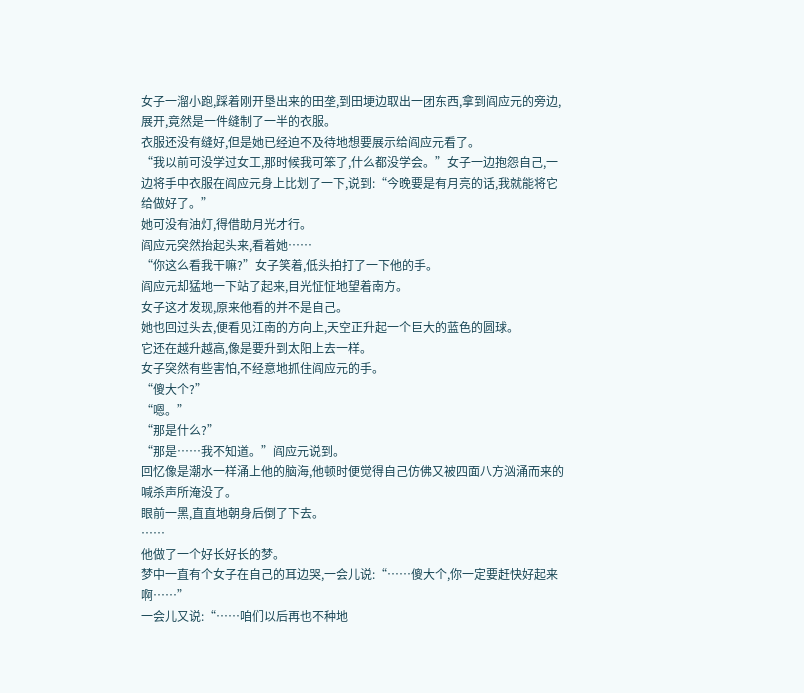女子一溜小跑,踩着刚开垦出来的田垄,到田埂边取出一团东西,拿到阎应元的旁边,展开,竟然是一件缝制了一半的衣服。
衣服还没有缝好,但是她已经迫不及待地想要展示给阎应元看了。
“我以前可没学过女工,那时候我可笨了,什么都没学会。”女子一边抱怨自己,一边将手中衣服在阎应元身上比划了一下,说到:“今晚要是有月亮的话,我就能将它给做好了。”
她可没有油灯,得借助月光才行。
阎应元突然抬起头来,看着她……
“你这么看我干嘛?”女子笑着,低头拍打了一下他的手。
阎应元却猛地一下站了起来,目光怔怔地望着南方。
女子这才发现,原来他看的并不是自己。
她也回过头去,便看见江南的方向上,天空正升起一个巨大的蓝色的圆球。
它还在越升越高,像是要升到太阳上去一样。
女子突然有些害怕,不经意地抓住阎应元的手。
“傻大个?”
“嗯。”
“那是什么?”
“那是……我不知道。”阎应元说到。
回忆像是潮水一样涌上他的脑海,他顿时便觉得自己仿佛又被四面八方汹涌而来的喊杀声所淹没了。
眼前一黑,直直地朝身后倒了下去。
……
他做了一个好长好长的梦。
梦中一直有个女子在自己的耳边哭,一会儿说:“……傻大个,你一定要赶快好起来啊……”
一会儿又说:“……咱们以后再也不种地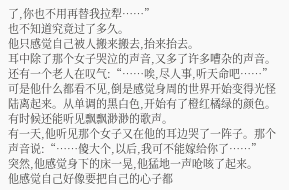了,你也不用再替我拉犁……”
也不知道究竟过了多久。
他只感觉自己被人搬来搬去,抬来抬去。
耳中除了那个女子哭泣的声音,又多了许多嘈杂的声音。还有一个老人在叹气:“……唉,尽人事,听天命吧……”
可是他什么都看不见,倒是感觉身周的世界开始变得光怪陆离起来。从单调的黑白色,开始有了橙红橘绿的颜色。
有时候还能听见飘飘渺渺的歌声。
有一天,他听见那个女子又在他的耳边哭了一阵子。那个声音说:“……傻大个,以后,我可不能嫁给你了……”
突然,他感觉身下的床一晃,他猛地一声呛咳了起来。
他感觉自己好像要把自己的心子都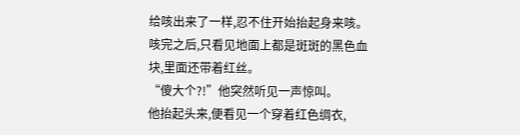给咳出来了一样,忍不住开始抬起身来咳。
咳完之后,只看见地面上都是斑斑的黑色血块,里面还带着红丝。
“傻大个?!”他突然听见一声惊叫。
他抬起头来,便看见一个穿着红色绸衣,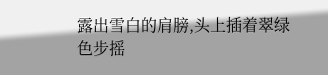露出雪白的肩膀,头上插着翠绿色步摇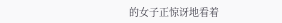的女子正惊讶地看着